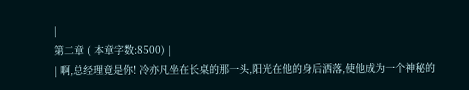|
第二章 ( 本章字数:8500) |
| 啊,总经理竟是你! 冷亦凡坐在长桌的那一头,阳光在他的身后洒落,使他成为一个神秘的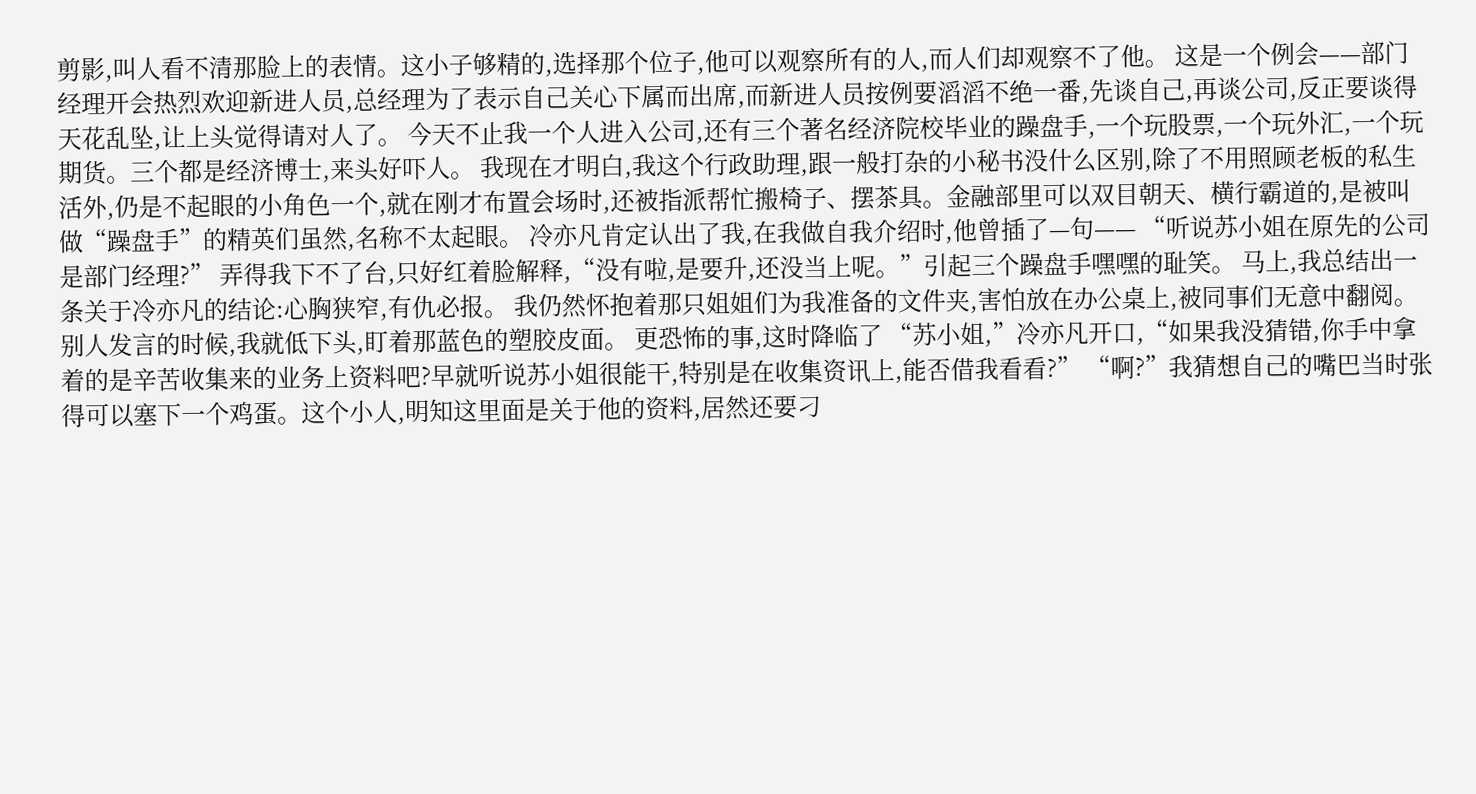剪影,叫人看不清那脸上的表情。这小子够精的,选择那个位子,他可以观察所有的人,而人们却观察不了他。 这是一个例会——部门经理开会热烈欢迎新进人员,总经理为了表示自己关心下属而出席,而新进人员按例要滔滔不绝一番,先谈自己,再谈公司,反正要谈得天花乱坠,让上头觉得请对人了。 今天不止我一个人进入公司,还有三个著名经济院校毕业的躁盘手,一个玩股票,一个玩外汇,一个玩期货。三个都是经济博士,来头好吓人。 我现在才明白,我这个行政助理,跟一般打杂的小秘书没什么区别,除了不用照顾老板的私生活外,仍是不起眼的小角色一个,就在刚才布置会场时,还被指派帮忙搬椅子、摆茶具。金融部里可以双目朝天、横行霸道的,是被叫做“躁盘手”的精英们虽然,名称不太起眼。 冷亦凡肯定认出了我,在我做自我介绍时,他曾插了—句—— “听说苏小姐在原先的公司是部门经理?” 弄得我下不了台,只好红着脸解释,“没有啦,是要升,还没当上呢。”引起三个躁盘手嘿嘿的耻笑。 马上,我总结出一条关于冷亦凡的结论:心胸狭窄,有仇必报。 我仍然怀抱着那只姐姐们为我准备的文件夹,害怕放在办公桌上,被同事们无意中翻阅。别人发言的时候,我就低下头,盯着那蓝色的塑胶皮面。 更恐怖的事,这时降临了 “苏小姐,”冷亦凡开口,“如果我没猜错,你手中拿着的是辛苦收集来的业务上资料吧?早就听说苏小姐很能干,特别是在收集资讯上,能否借我看看?” “啊?”我猜想自己的嘴巴当时张得可以塞下一个鸡蛋。这个小人,明知这里面是关于他的资料,居然还要刁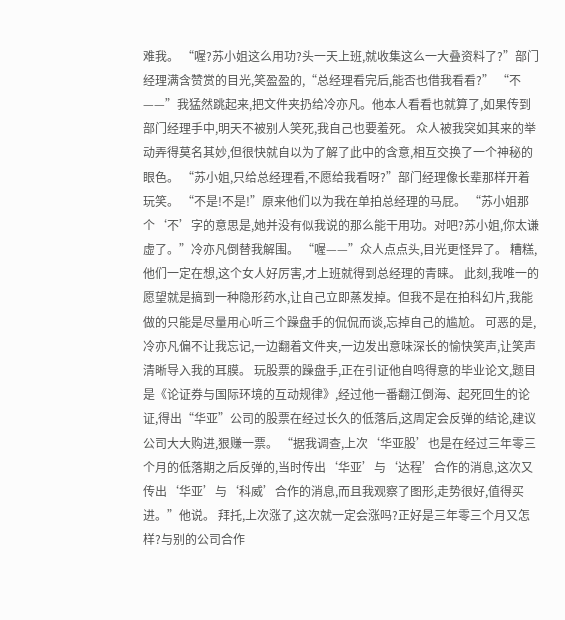难我。 “喔?苏小姐这么用功?头一天上班,就收集这么一大叠资料了?”部门经理满含赞赏的目光,笑盈盈的,“总经理看完后,能否也借我看看?” “不——”我猛然跳起来,把文件夹扔给冷亦凡。他本人看看也就算了,如果传到部门经理手中,明天不被别人笑死,我自己也要羞死。 众人被我突如其来的举动弄得莫名其妙,但很快就自以为了解了此中的含意,相互交换了一个神秘的眼色。 “苏小姐,只给总经理看,不愿给我看呀?”部门经理像长辈那样开着玩笑。 “不是!不是!”原来他们以为我在单拍总经理的马屁。 “苏小姐那个‘不’字的意思是,她并没有似我说的那么能干用功。对吧?苏小姐,你太谦虚了。”冷亦凡倒替我解围。 “喔——”众人点点头,目光更怪异了。 糟糕,他们一定在想,这个女人好厉害,才上班就得到总经理的青睐。 此刻,我唯一的愿望就是搞到一种隐形药水,让自己立即蒸发掉。但我不是在拍科幻片,我能做的只能是尽量用心听三个躁盘手的侃侃而谈,忘掉自己的尴尬。 可恶的是,冷亦凡偏不让我忘记,一边翻着文件夹,一边发出意味深长的愉快笑声,让笑声清晰导入我的耳膜。 玩股票的躁盘手,正在引证他自鸣得意的毕业论文,题目是《论证券与国际环境的互动规律》,经过他一番翻江倒海、起死回生的论证,得出“华亚”公司的股票在经过长久的低落后,这周定会反弹的结论,建议公司大大购进,狠赚一票。 “据我调查,上次‘华亚股’也是在经过三年零三个月的低落期之后反弹的,当时传出‘华亚’与‘达程’合作的消息,这次又传出‘华亚’与‘科威’合作的消息,而且我观察了图形,走势很好,值得买进。”他说。 拜托,上次涨了,这次就一定会涨吗?正好是三年零三个月又怎样?与别的公司合作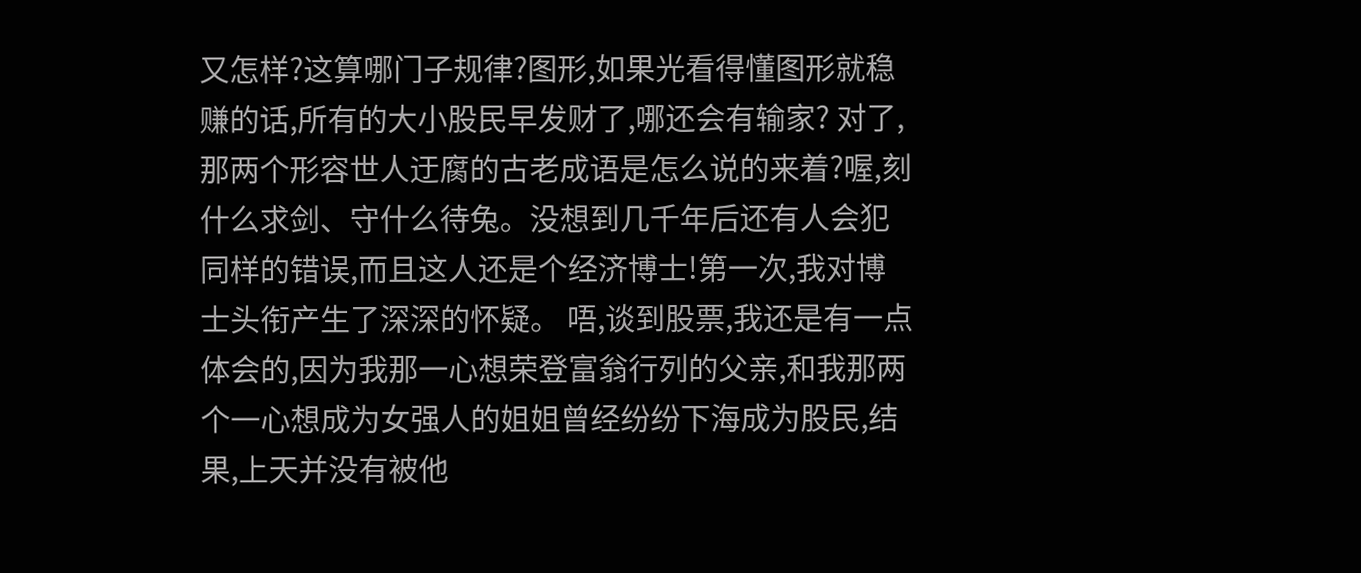又怎样?这算哪门子规律?图形,如果光看得懂图形就稳赚的话,所有的大小股民早发财了,哪还会有输家? 对了,那两个形容世人迂腐的古老成语是怎么说的来着?喔,刻什么求剑、守什么待兔。没想到几千年后还有人会犯同样的错误,而且这人还是个经济博士!第一次,我对博士头衔产生了深深的怀疑。 唔,谈到股票,我还是有一点体会的,因为我那一心想荣登富翁行列的父亲,和我那两个一心想成为女强人的姐姐曾经纷纷下海成为股民,结果,上天并没有被他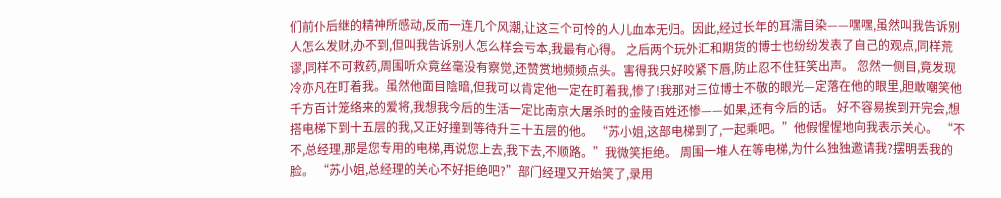们前仆后继的精神所感动,反而一连几个风潮,让这三个可怜的人儿血本无归。因此,经过长年的耳濡目染——嘿嘿,虽然叫我告诉别人怎么发财,办不到,但叫我告诉别人怎么样会亏本,我最有心得。 之后两个玩外汇和期货的博士也纷纷发表了自己的观点,同样荒谬,同样不可救药,周围听众竟丝毫没有察觉,还赞赏地频频点头。害得我只好咬紧下唇,防止忍不住狂笑出声。 忽然一侧目,竟发现冷亦凡在盯着我。虽然他面目陰暗,但我可以肯定他一定在盯着我,惨了!我那对三位博士不敬的眼光—定落在他的眼里,胆敢嘲笑他千方百计笼络来的爱将,我想我今后的生活一定比南京大屠杀时的金陵百姓还惨——如果,还有今后的话。 好不容易挨到开完会,想搭电梯下到十五层的我,又正好撞到等待升三十五层的他。 “苏小姐,这部电梯到了,一起乘吧。”他假惺惺地向我表示关心。 “不不,总经理,那是您专用的电梯,再说您上去,我下去,不顺路。”我微笑拒绝。 周围一堆人在等电梯,为什么独独邀请我?摆明丢我的脸。 “苏小姐,总经理的关心不好拒绝吧?”部门经理又开始笑了,录用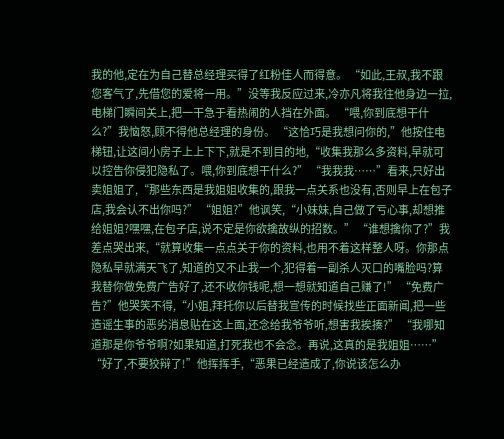我的他,定在为自己替总经理买得了红粉佳人而得意。 “如此,王叔,我不跟您客气了,先借您的爱将一用。”没等我反应过来,冷亦凡将我往他身边一拉,电梯门瞬间关上,把一干急于看热闹的人挡在外面。 “喂,你到底想干什么?”我恼怒,顾不得他总经理的身份。 “这恰巧是我想问你的,”他按住电梯钮,让这间小房子上上下下,就是不到目的地,“收集我那么多资料,早就可以控告你侵犯隐私了。喂,你到底想干什么?” “我我我……”看来,只好出卖姐姐了,“那些东西是我姐姐收集的,跟我一点关系也没有,否则早上在包子店,我会认不出你吗?” “姐姐?”他讽笑,“小妹妹,自己做了亏心事,却想推给姐姐?嘿嘿,在包子店,说不定是你欲擒故纵的招数。” “谁想擒你了?”我差点哭出来,“就算收集一点点关于你的资料,也用不着这样整人呀。你那点隐私早就满天飞了,知道的又不止我一个,犯得着一副杀人灭口的嘴脸吗?算我替你做免费广告好了,还不收你钱呢,想一想就知道自己赚了!” “免费广告?”他哭笑不得,“小姐,拜托你以后替我宣传的时候找些正面新闻,把一些造谣生事的恶劣消息贴在这上面,还念给我爷爷听,想害我挨揍?” “我哪知道那是你爷爷啊?如果知道,打死我也不会念。再说,这真的是我姐姐……” “好了,不要狡辩了!”他挥挥手,“恶果已经造成了,你说该怎么办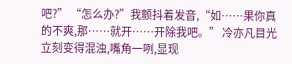吧?” “怎么办?”我颤抖着发音,“如……果你真的不爽,那……就开……开除我吧。” 冷亦凡目光立刻变得混浊,嘴角一咧,显现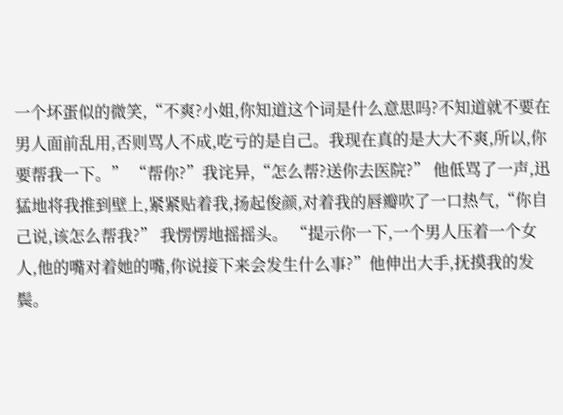一个坏蛋似的微笑,“不爽?小姐,你知道这个词是什么意思吗?不知道就不要在男人面前乱用,否则骂人不成,吃亏的是自己。我现在真的是大大不爽,所以,你要帮我一下。” “帮你?”我诧异,“怎么帮?送你去医院?” 他低骂了一声,迅猛地将我推到壁上,紧紧贴着我,扬起俊颜,对着我的唇瓣吹了一口热气,“你自己说,该怎么帮我?” 我愣愣地摇摇头。 “提示你一下,一个男人压着一个女人,他的嘴对着她的嘴,你说接下来会发生什么事?”他伸出大手,抚摸我的发鬓。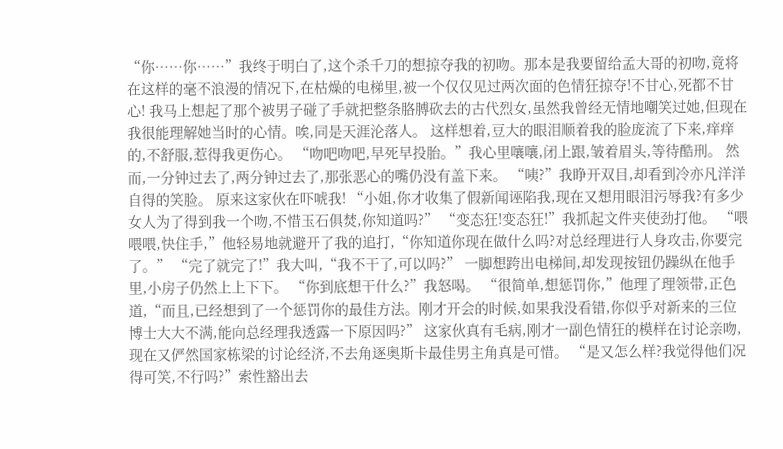“你……你……”我终于明白了,这个杀千刀的想掠夺我的初吻。那本是我要留给孟大哥的初吻,竟将在这样的毫不浪漫的情况下,在枯燥的电梯里,被一个仅仅见过两次面的色情狂掠夺!不甘心,死都不甘心! 我马上想起了那个被男子碰了手就把整条胳膊砍去的古代烈女,虽然我曾经无情地嘲笑过她,但现在我很能理解她当时的心情。唉,同是天涯沦落人。 这样想着,豆大的眼泪顺着我的脸庞流了下来,痒痒的,不舒服,惹得我更伤心。 “吻吧吻吧,早死早投胎。”我心里嚷嚷,闭上跟,皱着眉头,等待酷刑。 然而,一分钟过去了,两分钟过去了,那张恶心的嘴仍没有盖下来。 “咦?”我睁开双目,却看到冷亦凡洋洋自得的笑脸。 原来这家伙在吓唬我! “小姐,你才收集了假新闻诬陷我,现在又想用眼泪污辱我?有多少女人为了得到我一个吻,不惜玉石俱焚,你知道吗?” “变态狂!变态狂!”我抓起文件夹使劲打他。 “喂喂喂,快住手,”他轻易地就避开了我的追打,“你知道你现在做什么吗?对总经理进行人身攻击,你要完了。” “完了就完了!”我大叫,“我不干了,可以吗?” 一脚想跨出电梯间,却发现按钮仍躁纵在他手里,小房子仍然上上下下。 “你到底想干什么?”我怒喝。 “很简单,想惩罚你,”他理了理领带,正色道,“而且,已经想到了一个惩罚你的最佳方法。刚才开会的时候,如果我没看错,你似乎对新来的三位博士大大不满,能向总经理我透露一下原因吗?” 这家伙真有毛病,刚才一副色情狂的模样在讨论亲吻,现在又俨然国家栋梁的讨论经济,不去角逐奥斯卡最佳男主角真是可惜。 “是又怎么样?我觉得他们况得可笑,不行吗?”索性豁出去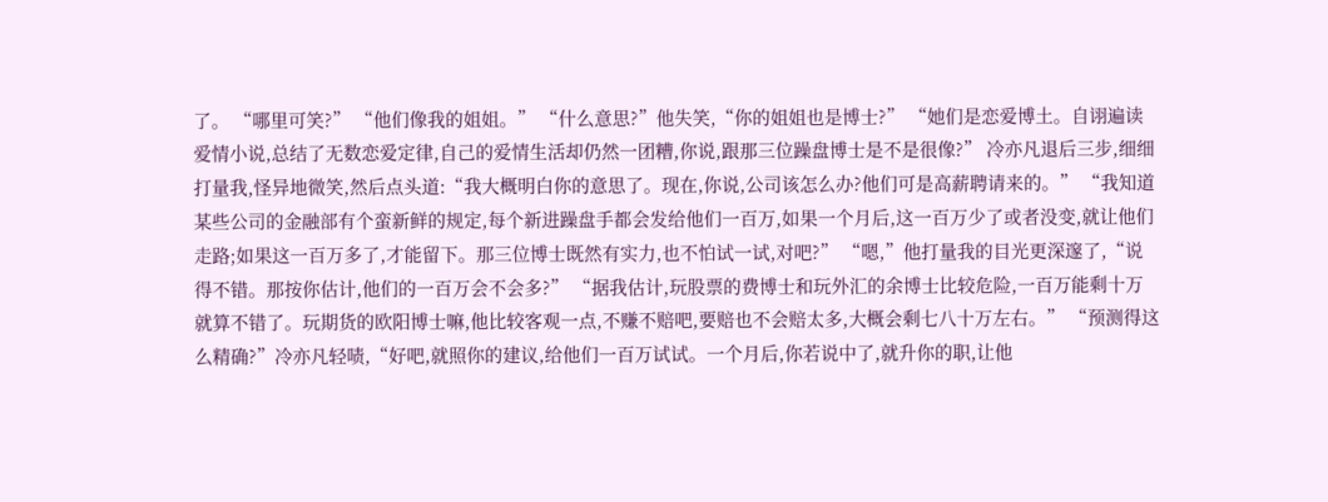了。 “哪里可笑?” “他们像我的姐姐。” “什么意思?”他失笑,“你的姐姐也是博士?” “她们是恋爱博土。自诩遍读爱情小说,总结了无数恋爱定律,自己的爱情生活却仍然一团糟,你说,跟那三位躁盘博士是不是很像?” 冷亦凡退后三步,细细打量我,怪异地微笑,然后点头道:“我大概明白你的意思了。现在,你说,公司该怎么办?他们可是高薪聘请来的。” “我知道某些公司的金融部有个蛮新鲜的规定,每个新进躁盘手都会发给他们一百万,如果一个月后,这一百万少了或者没变,就让他们走路;如果这一百万多了,才能留下。那三位博士既然有实力,也不怕试一试,对吧?” “嗯,”他打量我的目光更深邃了,“说得不错。那按你估计,他们的一百万会不会多?” “据我估计,玩股票的费博士和玩外汇的余博士比较危险,一百万能剩十万就算不错了。玩期货的欧阳博士嘛,他比较客观一点,不赚不赔吧,要赔也不会赔太多,大概会剩七八十万左右。” “预测得这么精确?”冷亦凡轻啧,“好吧,就照你的建议,给他们一百万试试。一个月后,你若说中了,就升你的职,让他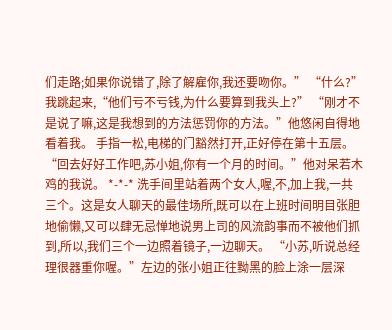们走路;如果你说错了,除了解雇你,我还要吻你。” “什么?”我跳起来,“他们亏不亏钱,为什么要算到我头上?” “刚才不是说了嘛,这是我想到的方法惩罚你的方法。”他悠闲自得地看着我。 手指一松,电梯的门豁然打开,正好停在第十五层。 “回去好好工作吧,苏小姐,你有一个月的时间。”他对呆若木鸡的我说。 *-*-* 洗手间里站着两个女人,喔,不,加上我,一共三个。这是女人聊天的最佳场所,既可以在上班时间明目张胆地偷懒,又可以肆无忌惮地说男上司的风流韵事而不被他们抓到,所以,我们三个一边照着镜子,一边聊天。 “小苏,听说总经理很器重你喔。”左边的张小姐正往黝黑的脸上涂一层深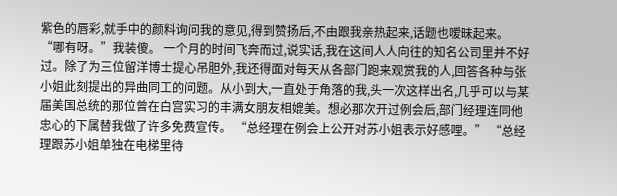紫色的唇彩,就手中的颜料询问我的意见,得到赞扬后,不由跟我亲热起来,话题也嗳昧起来。 “哪有呀。”我装傻。 一个月的时间飞奔而过,说实话,我在这间人人向往的知名公司里并不好过。除了为三位留洋博士提心吊胆外,我还得面对每天从各部门跑来观赏我的人,回答各种与张小姐此刻提出的异曲同工的问题。从小到大,一直处于角落的我,头一次这样出名,几乎可以与某届美国总统的那位曾在白宫实习的丰满女朋友相媲美。想必那次开过例会后,部门经理连同他忠心的下属替我做了许多免费宣传。 “总经理在例会上公开对苏小姐表示好感哩。” “总经理跟苏小姐单独在电梯里待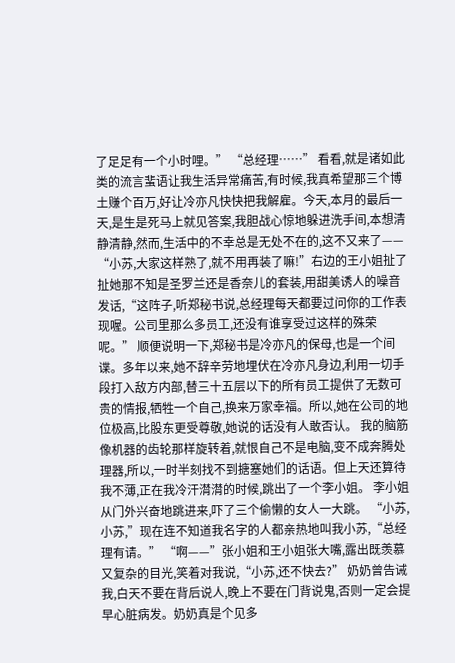了足足有一个小时哩。” “总经理……” 看看,就是诸如此类的流言蜚语让我生活异常痛苦,有时候,我真希望那三个博土赚个百万,好让冷亦凡快快把我解雇。今天,本月的最后一天,是生是死马上就见答案,我胆战心惊地躲进洗手间,本想清静清静,然而,生活中的不幸总是无处不在的,这不又来了—— “小苏,大家这样熟了,就不用再装了嘛!”右边的王小姐扯了扯她那不知是圣罗兰还是香奈儿的套装,用甜美诱人的噪音发话,“这阵子,听郑秘书说,总经理每天都要过问你的工作表现喔。公司里那么多员工,还没有谁享受过这样的殊荣呢。” 顺便说明一下,郑秘书是冷亦凡的保母,也是一个间谍。多年以来,她不辞辛劳地埋伏在冷亦凡身边,利用一切手段打入敌方内部,替三十五层以下的所有员工提供了无数可贵的情报,牺牲一个自己,换来万家幸福。所以,她在公司的地位极高,比股东更受尊敬,她说的话没有人敢否认。 我的脑筋像机器的齿轮那样旋转着,就恨自己不是电脑,变不成奔腾处理器,所以,一时半刻找不到搪塞她们的话语。但上天还算待我不薄,正在我冷汗潸潸的时候,跳出了一个李小姐。 李小姐从门外兴奋地跳进来,吓了三个偷懒的女人一大跳。 “小苏,小苏,”现在连不知道我名字的人都亲热地叫我小苏,“总经理有请。” “啊——”张小姐和王小姐张大嘴,露出既羡慕又复杂的目光,笑着对我说,“小苏,还不快去?” 奶奶曾告诫我,白天不要在背后说人,晚上不要在门背说鬼,否则一定会提早心脏病发。奶奶真是个见多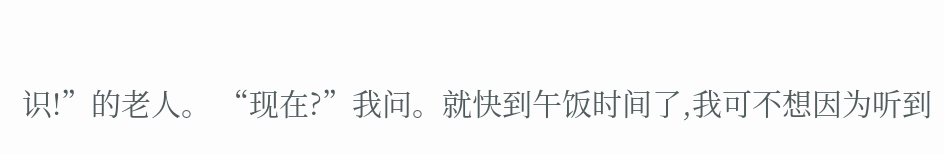识!”的老人。 “现在?”我问。就快到午饭时间了,我可不想因为听到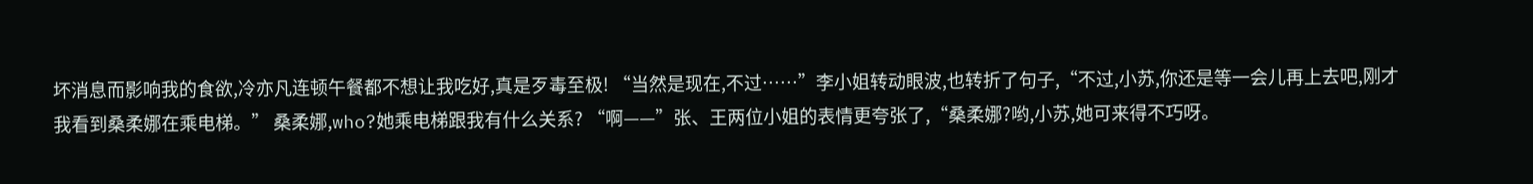坏消息而影响我的食欲,冷亦凡连顿午餐都不想让我吃好,真是歹毒至极! “当然是现在,不过……”李小姐转动眼波,也转折了句子,“不过,小苏,你还是等一会儿再上去吧,刚才我看到桑柔娜在乘电梯。” 桑柔娜,who?她乘电梯跟我有什么关系? “啊——”张、王两位小姐的表情更夸张了,“桑柔娜?哟,小苏,她可来得不巧呀。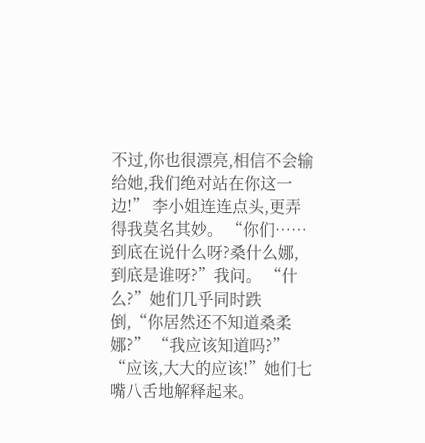不过,你也很漂亮,相信不会输给她,我们绝对站在你这一边!” 李小姐连连点头,更弄得我莫名其妙。 “你们……到底在说什么呀?桑什么娜,到底是谁呀?”我问。 “什么?”她们几乎同时跌倒,“你居然还不知道桑柔娜?” “我应该知道吗?” “应该,大大的应该!”她们七嘴八舌地解释起来。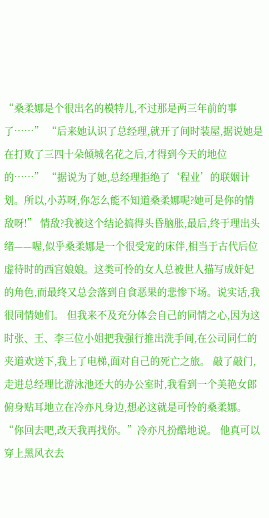“桑柔娜是个很出名的模特儿,不过那是两三年前的事了……” “后来她认识了总经理,就开了间时装屋,据说她是在打败了三四十朵倾城名花之后,才得到今天的地位的……” “据说为了她,总经理拒绝了‘程业’的联姻计划。所以,小苏呀,你怎么能不知道桑柔娜呢?她可是你的情敌呀!” 情敌?我被这个结论搞得头昏脑胀,最后,终于理出头绪——喔,似乎桑柔娜是一个很受宠的床伴,相当于古代后位虚待时的西宫娘娘。这类可怜的女人总被世人描写成奸妃的角色,而最终又总会落到自食恶果的悲惨下场。说实话,我很同情她们。 但我来不及充分体会自己的同情之心,因为这时张、王、李三位小姐把我强行推出洗手间,在公司同仁的夹道欢送下,我上了电梯,面对自己的死亡之旅。 敲了敲门,走进总经理比游泳池还大的办公室时,我看到一个美艳女郎俯身贴耳地立在冷亦凡身边,想必这就是可怜的桑柔娜。 “你回去吧,改天我再找你。”冷亦凡扮酷地说。 他真可以穿上黑风衣去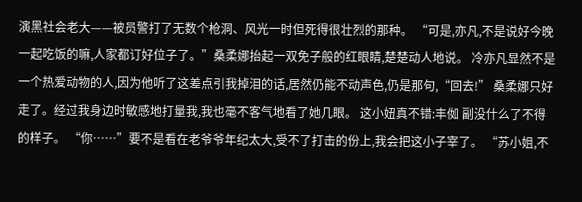演黑社会老大——被员警打了无数个枪洞、风光一时但死得很壮烈的那种。 “可是,亦凡,不是说好今晚一起吃饭的嘛,人家都订好位子了。”桑柔娜抬起一双免子般的红眼睛,楚楚动人地说。 冷亦凡显然不是一个热爱动物的人,因为他听了这差点引我掉泪的话,居然仍能不动声色,仍是那句,“回去!” 桑柔娜只好走了。经过我身边时敏感地打量我,我也毫不客气地看了她几眼。 这小妞真不错:丰侞 副没什么了不得的样子。 “你……”要不是看在老爷爷年纪太大,受不了打击的份上,我会把这小子宰了。 “苏小姐,不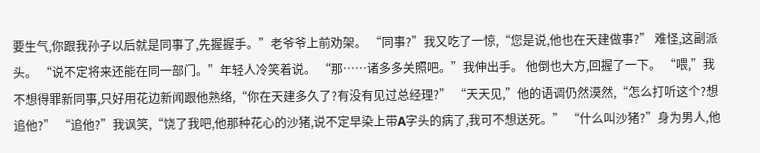要生气,你跟我孙子以后就是同事了,先握握手。”老爷爷上前劝架。 “同事?”我又吃了一惊,“您是说,他也在天建做事?” 难怪,这副派头。 “说不定将来还能在同一部门。”年轻人冷笑着说。 “那……诸多多关照吧。”我伸出手。 他倒也大方,回握了一下。 “喂,”我不想得罪新同事,只好用花边新闻跟他熟络,“你在天建多久了?有没有见过总经理?” “天天见,”他的语调仍然漠然,“怎么打听这个?想追他?” “追他?”我讽笑,“饶了我吧,他那种花心的沙猪,说不定早染上带A字头的病了,我可不想送死。” “什么叫沙猪?”身为男人,他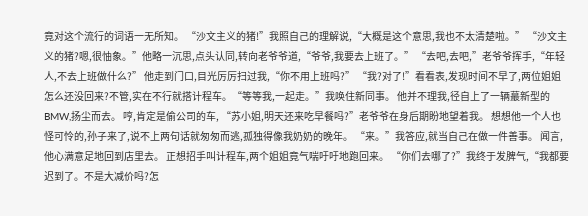竟对这个流行的词语一无所知。 “沙文主义的猪!”我照自己的理解说,“大概是这个意思,我也不太清楚啦。” “沙文主义的猪?嗯,很怞象。”他略一沉思,点头认同,转向老爷爷道,“爷爷,我要去上班了。” “去吧,去吧,”老爷爷挥手,“年轻人,不去上班做什么?” 他走到门口,目光厉厉扫过我,“你不用上班吗?” “我?对了!”看看表,发现时间不早了,两位姐姐怎么还没回来?不管,实在不行就搭计程车。“等等我,一起走。”我唤住新同事。 他并不理我,径自上了一辆蕞新型的BMW,扬尘而去。 哼,肯定是偷公司的车, “苏小姐,明天还来吃早餐吗?”老爷爷在身后期盼地望着我。 想想他一个人也怪可怜的,孙子来了,说不上两句话就匆匆而逃,孤独得像我奶奶的晚年。 “来。”我答应,就当自己在做一件善事。 闻言,他心满意足地回到店里去。 正想招手叫计程车,两个姐姐竟气喘吁吁地跑回来。 “你们去哪了?”我终于发脾气,“我都要迟到了。不是大减价吗?怎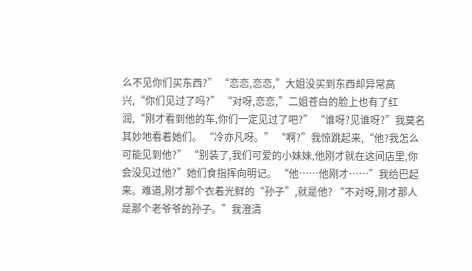么不见你们买东西?” “恋恋,恋恋,”大姐没买到东西却异常高兴,“你们见过了吗?” “对呀,恋恋,”二姐苍白的脸上也有了红润,“刚才看到他的车,你们一定见过了吧?” “谁呀?见谁呀?”我莫名其妙地看着她们。 “冷亦凡呀。” “啊?”我惊跳起来,“他?我怎么可能见到他?” “别装了,我们可爱的小妹妹,他刚才就在这间店里,你会没见过他?”她们食指挥向明记。 “他……他刚才……”我给巴起来。难道,刚才那个衣着光鲜的“孙子”,就是他? “不对呀,刚才那人是那个老爷爷的孙子。”我澄清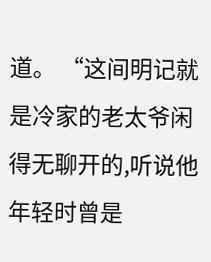道。 “这间明记就是冷家的老太爷闲得无聊开的,听说他年轻时曾是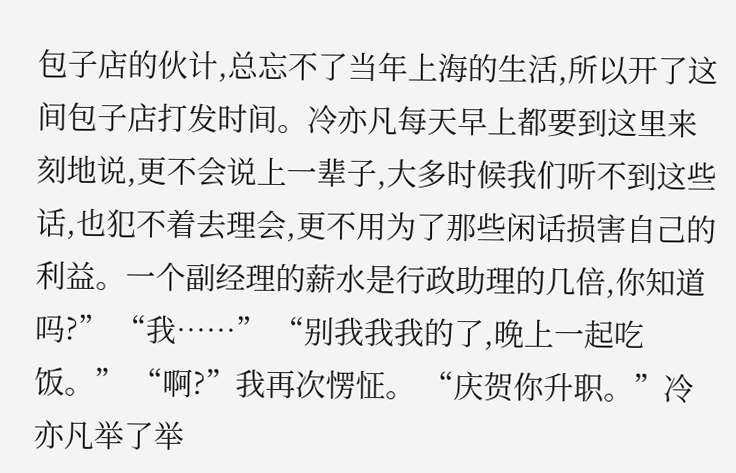包子店的伙计,总忘不了当年上海的生活,所以开了这间包子店打发时间。冷亦凡每天早上都要到这里来刻地说,更不会说上一辈子,大多时候我们听不到这些话,也犯不着去理会,更不用为了那些闲话损害自己的利益。一个副经理的薪水是行政助理的几倍,你知道吗?” “我……” “别我我我的了,晚上一起吃饭。” “啊?”我再次愣怔。 “庆贺你升职。”冷亦凡举了举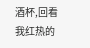酒杯,回看我红热的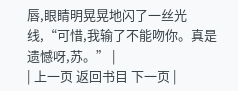唇,眼睛明晃晃地闪了一丝光线,“可惜,我输了不能吻你。真是遗憾呀,苏。” |
| 上一页 返回书目 下一页 |